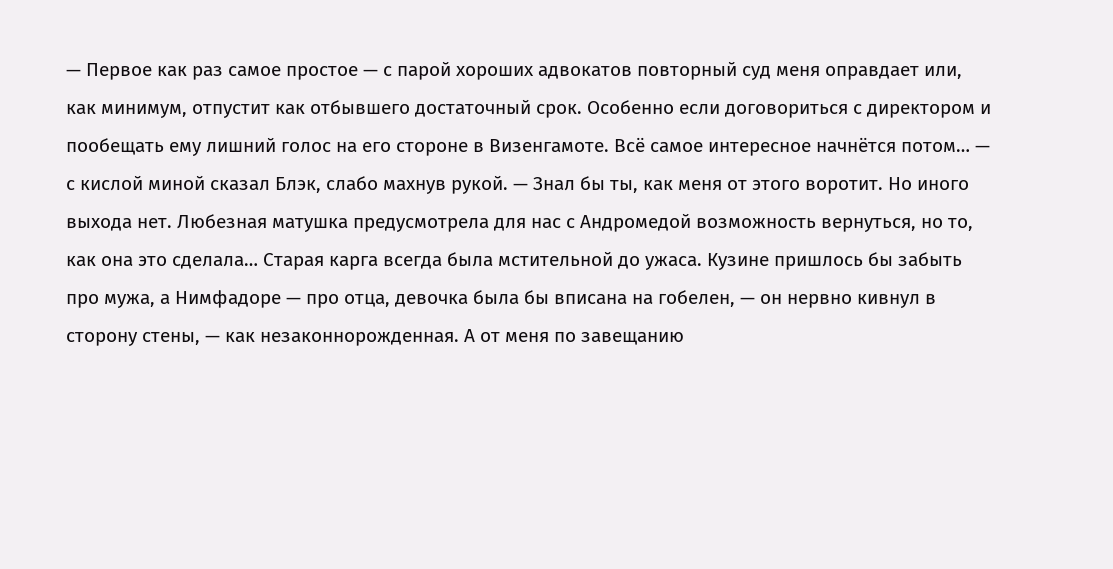— Первое как раз самое простое — с парой хороших адвокатов повторный суд меня оправдает или, как минимум, отпустит как отбывшего достаточный срок. Особенно если договориться с директором и пообещать ему лишний голос на его стороне в Визенгамоте. Всё самое интересное начнётся потом… — с кислой миной сказал Блэк, слабо махнув рукой. — Знал бы ты, как меня от этого воротит. Но иного выхода нет. Любезная матушка предусмотрела для нас с Андромедой возможность вернуться, но то, как она это сделала… Старая карга всегда была мстительной до ужаса. Кузине пришлось бы забыть про мужа, а Нимфадоре — про отца, девочка была бы вписана на гобелен, — он нервно кивнул в сторону стены, — как незаконнорожденная. А от меня по завещанию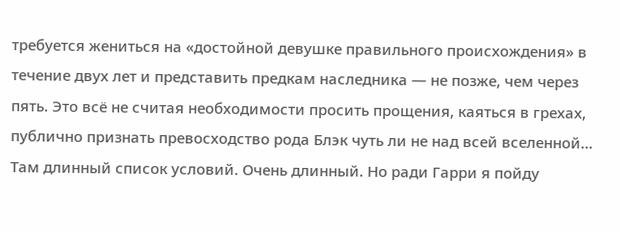требуется жениться на «достойной девушке правильного происхождения» в течение двух лет и представить предкам наследника — не позже, чем через пять. Это всё не считая необходимости просить прощения, каяться в грехах, публично признать превосходство рода Блэк чуть ли не над всей вселенной… Там длинный список условий. Очень длинный. Но ради Гарри я пойду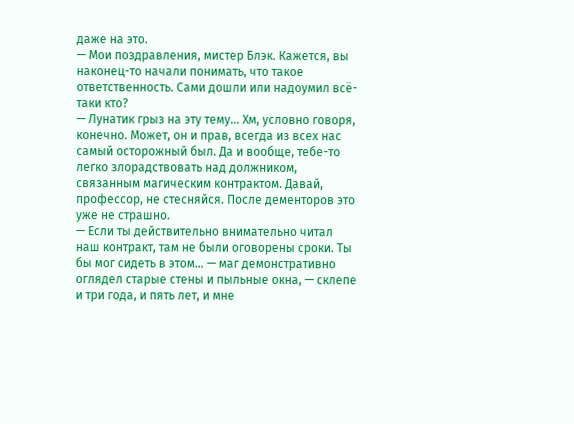даже на это.
— Мои поздравления, мистер Блэк. Кажется, вы наконец-то начали понимать, что такое ответственность. Сами дошли или надоумил всё-таки кто?
— Лунатик грыз на эту тему… Хм, условно говоря, конечно. Может, он и прав, всегда из всех нас самый осторожный был. Да и вообще, тебе-то легко злорадствовать над должником, связанным магическим контрактом. Давай, профессор, не стесняйся. После дементоров это уже не страшно.
— Если ты действительно внимательно читал наш контракт, там не были оговорены сроки. Ты бы мог сидеть в этом… — маг демонстративно оглядел старые стены и пыльные окна, — склепе и три года, и пять лет, и мне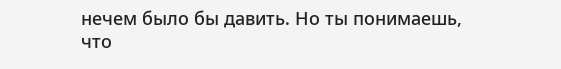нечем было бы давить. Но ты понимаешь, что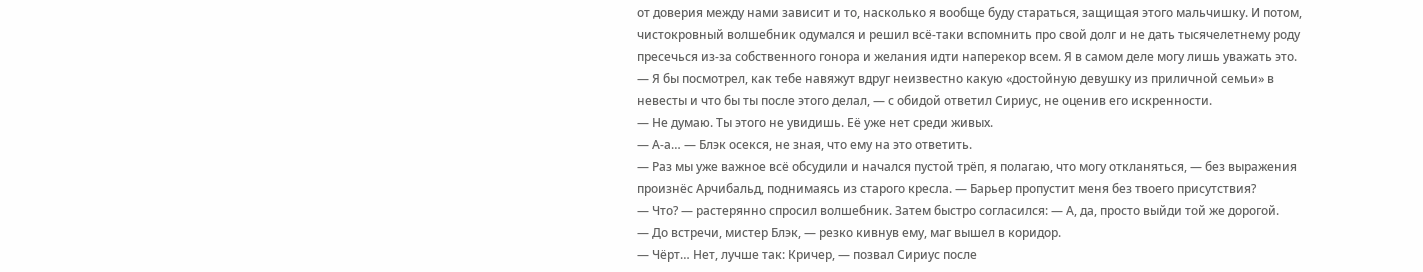от доверия между нами зависит и то, насколько я вообще буду стараться, защищая этого мальчишку. И потом, чистокровный волшебник одумался и решил всё-таки вспомнить про свой долг и не дать тысячелетнему роду пресечься из-за собственного гонора и желания идти наперекор всем. Я в самом деле могу лишь уважать это.
— Я бы посмотрел, как тебе навяжут вдруг неизвестно какую «достойную девушку из приличной семьи» в невесты и что бы ты после этого делал, — с обидой ответил Сириус, не оценив его искренности.
— Не думаю. Ты этого не увидишь. Её уже нет среди живых.
— А-а… — Блэк осекся, не зная, что ему на это ответить.
— Раз мы уже важное всё обсудили и начался пустой трёп, я полагаю, что могу откланяться, — без выражения произнёс Арчибальд, поднимаясь из старого кресла. — Барьер пропустит меня без твоего присутствия?
— Что? — растерянно спросил волшебник. Затем быстро согласился: — А, да, просто выйди той же дорогой.
— До встречи, мистер Блэк, — резко кивнув ему, маг вышел в коридор.
— Чёрт… Нет, лучше так: Кричер, — позвал Сириус после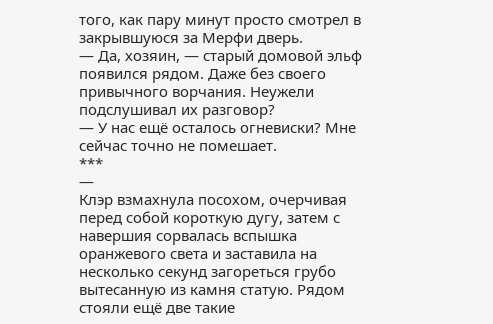того, как пару минут просто смотрел в закрывшуюся за Мерфи дверь.
— Да, хозяин, — старый домовой эльф появился рядом. Даже без своего привычного ворчания. Неужели подслушивал их разговор?
— У нас ещё осталось огневиски? Мне сейчас точно не помешает.
***
—
Клэр взмахнула посохом, очерчивая перед собой короткую дугу, затем с навершия сорвалась вспышка оранжевого света и заставила на несколько секунд загореться грубо вытесанную из камня статую. Рядом стояли ещё две такие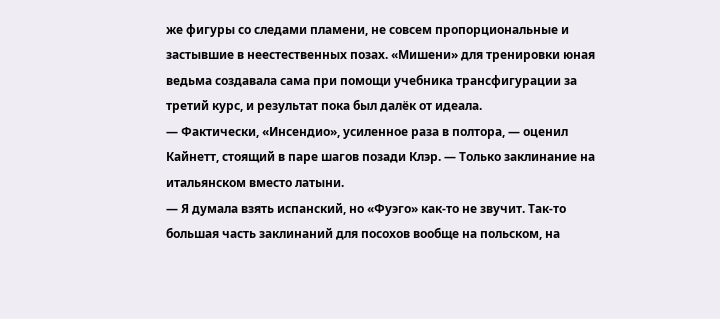же фигуры со следами пламени, не совсем пропорциональные и застывшие в неестественных позах. «Мишени» для тренировки юная ведьма создавала сама при помощи учебника трансфигурации за третий курс, и результат пока был далёк от идеала.
— Фактически, «Инсендио», усиленное раза в полтора, — оценил Кайнетт, стоящий в паре шагов позади Клэр. — Только заклинание на итальянском вместо латыни.
— Я думала взять испанский, но «Фуэго» как-то не звучит. Так-то большая часть заклинаний для посохов вообще на польском, на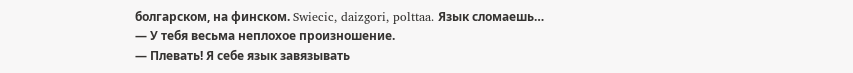болгарском, на финском. Swiecic, daizgori, polttaa. Язык сломаешь…
— У тебя весьма неплохое произношение.
— Плевать! Я себе язык завязывать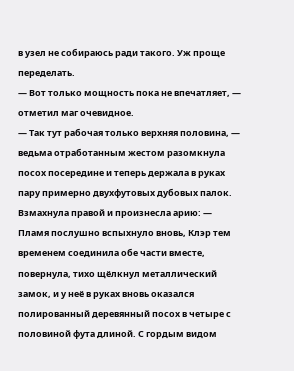в узел не собираюсь ради такого. Уж проще переделать.
— Вот только мощность пока не впечатляет, — отметил маг очевидное.
— Так тут рабочая только верхняя половина, — ведьма отработанным жестом разомкнула посох посередине и теперь держала в руках пару примерно двухфутовых дубовых палок. Взмахнула правой и произнесла арию: —
Пламя послушно вспыхнуло вновь, Клэр тем временем соединила обе части вместе, повернула, тихо щёлкнул металлический замок, и у неё в руках вновь оказался полированный деревянный посох в четыре с половиной фута длиной. С гордым видом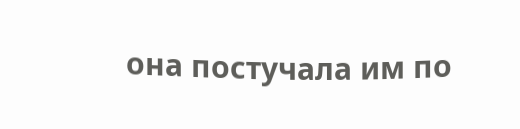она постучала им по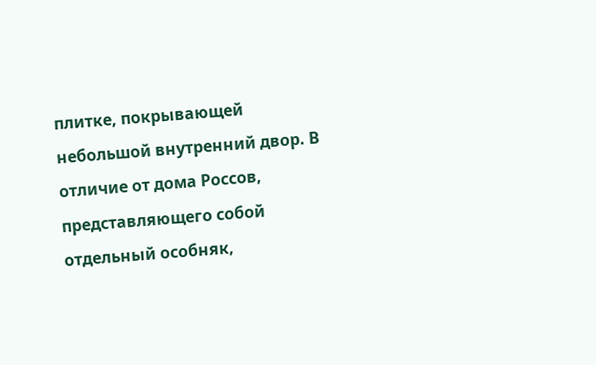плитке, покрывающей небольшой внутренний двор. В отличие от дома Россов, представляющего собой отдельный особняк,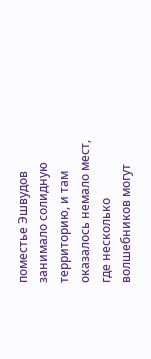поместье Эшвудов занимало солидную территорию, и там оказалось немало мест, где несколько волшебников могут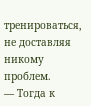тренироваться, не доставляя никому проблем.
— Тогда к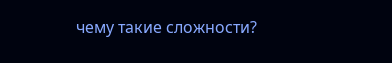чему такие сложности?